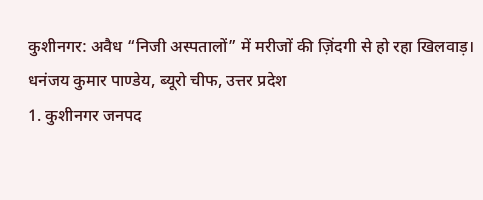कुशीनगर: अवैध “निजी अस्पतालों” में मरीजों की ज़िंदगी से हो रहा खिलवाड़।
धनंजय कुमार पाण्डेय, ब्यूरो चीफ, उत्तर प्रदेश
1. कुशीनगर जनपद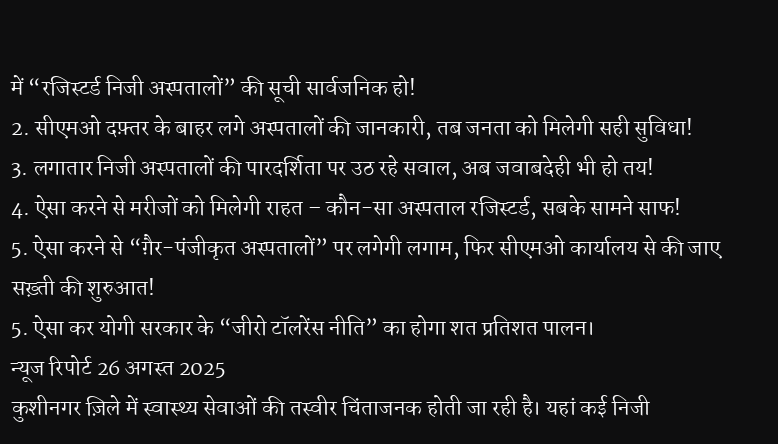में “रजिस्टर्ड निजी अस्पतालों” की सूची सार्वजनिक हो!
2. सीएमओ दफ़्तर के बाहर लगे अस्पतालों की जानकारी, तब जनता को मिलेगी सही सुविधा!
3. लगातार निजी अस्पतालों की पारदर्शिता पर उठ रहे सवाल, अब जवाबदेही भी हो तय!
4. ऐसा करने से मरीजों को मिलेगी राहत – कौन-सा अस्पताल रजिस्टर्ड, सबके सामने साफ!
5. ऐसा करने से “ग़ैर-पंजीकृत अस्पतालों” पर लगेगी लगाम, फिर सीएमओ कार्यालय से की जाए सख़्ती की शुरुआत!
5. ऐसा कर योगी सरकार के “जीरो टॉलरेंस नीति” का होगा शत प्रतिशत पालन।
न्यूज रिपोर्ट 26 अगस्त 2025
कुशीनगर ज़िले में स्वास्थ्य सेवाओं की तस्वीर चिंताजनक होती जा रही है। यहां कई निजी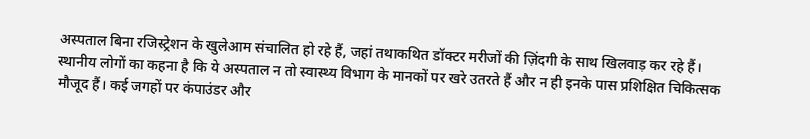अस्पताल बिना रजिस्ट्रेशन के खुलेआम संचालित हो रहे हैं, जहां तथाकथित डॉक्टर मरीजों की ज़िंदगी के साथ खिलवाड़ कर रहे हैं।
स्थानीय लोगों का कहना है कि ये अस्पताल न तो स्वास्थ्य विभाग के मानकों पर खरे उतरते हैं और न ही इनके पास प्रशिक्षित चिकित्सक मौजूद हैं। कई जगहों पर कंपाउंडर और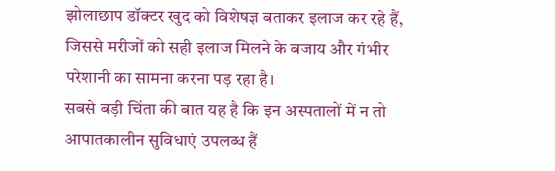झोलाछाप डॉक्टर खुद को विशेषज्ञ बताकर इलाज कर रहे हैं, जिससे मरीजों को सही इलाज मिलने के बजाय और गंभीर परेशानी का सामना करना पड़ रहा है।
सबसे बड़ी चिंता की बात यह है कि इन अस्पतालों में न तो आपातकालीन सुविधाएं उपलब्ध हैं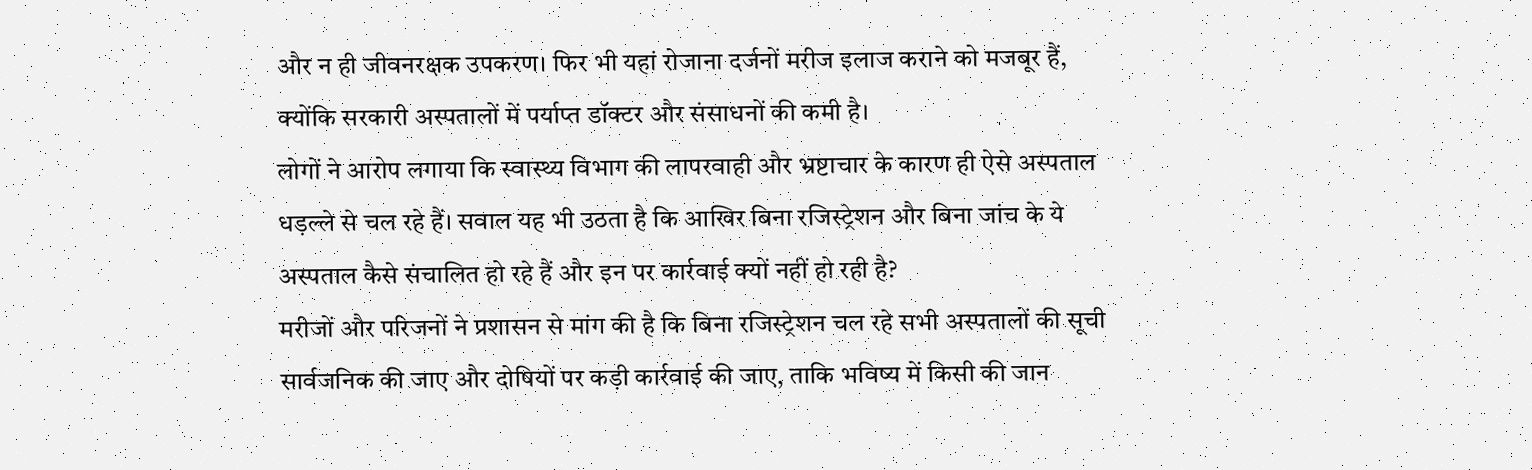और न ही जीवनरक्षक उपकरण। फिर भी यहां रोजाना दर्जनों मरीज इलाज कराने को मजबूर हैं, क्योंकि सरकारी अस्पतालों में पर्याप्त डॉक्टर और संसाधनों की कमी है।
लोगों ने आरोप लगाया कि स्वास्थ्य विभाग की लापरवाही और भ्रष्टाचार के कारण ही ऐसे अस्पताल धड़ल्ले से चल रहे हैं। सवाल यह भी उठता है कि आखिर बिना रजिस्ट्रेशन और बिना जांच के ये अस्पताल कैसे संचालित हो रहे हैं और इन पर कार्रवाई क्यों नहीं हो रही है?
मरीजों और परिजनों ने प्रशासन से मांग की है कि बिना रजिस्ट्रेशन चल रहे सभी अस्पतालों की सूची सार्वजनिक की जाए और दोषियों पर कड़ी कार्रवाई की जाए, ताकि भविष्य में किसी की जान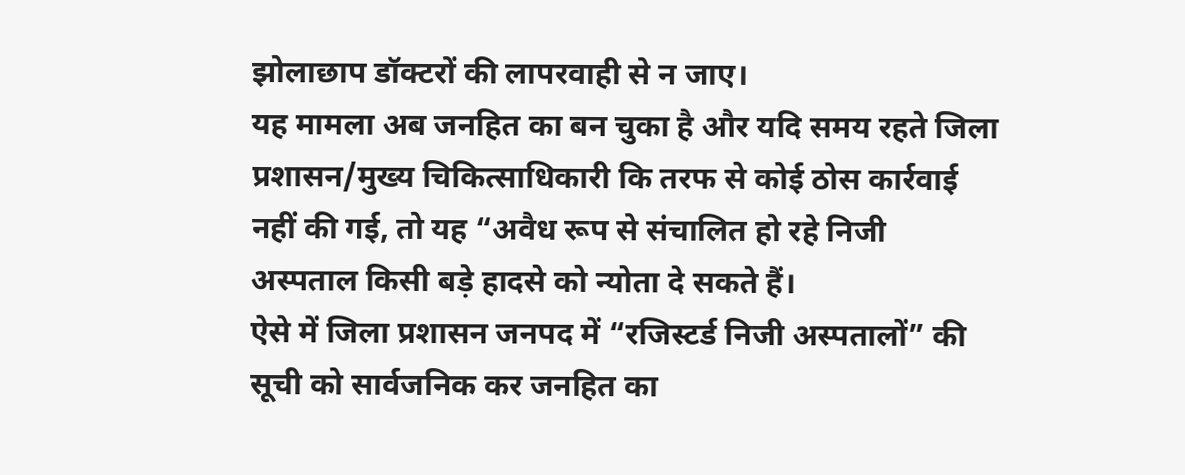झोलाछाप डॉक्टरों की लापरवाही से न जाए।
यह मामला अब जनहित का बन चुका है और यदि समय रहते जिला प्रशासन/मुख्य चिकित्साधिकारी कि तरफ से कोई ठोस कार्रवाई नहीं की गई, तो यह “अवैध रूप से संचालित हो रहे निजी अस्पताल किसी बड़े हादसे को न्योता दे सकते हैं।
ऐसे में जिला प्रशासन जनपद में “रजिस्टर्ड निजी अस्पतालों” की सूची को सार्वजनिक कर जनहित का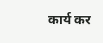कार्य कर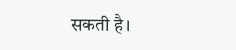सकती है।